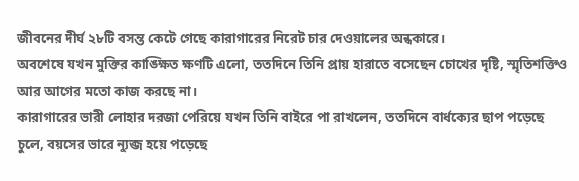জীবনের দীর্ঘ ২৮টি বসন্ত কেটে গেছে কারাগারের নিরেট চার দেওয়ালের অন্ধকারে।
অবশেষে যখন মুক্তির কাঙ্ক্ষিত ক্ষণটি এলো, ততদিনে তিনি প্রায় হারাতে বসেছেন চোখের দৃষ্টি, স্মৃতিশক্তিও আর আগের মতো কাজ করছে না।
কারাগারের ভারী লোহার দরজা পেরিয়ে যখন তিনি বাইরে পা রাখলেন, ততদিনে বার্ধক্যের ছাপ পড়েছে চুলে, বয়সের ভারে ন্যুব্জ হয়ে পড়েছে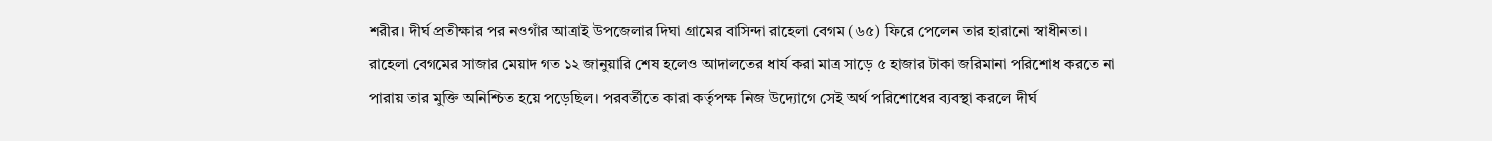শরীর। দীর্ঘ প্রতীক্ষার পর নওগাঁর আত্রাই উপজেলার দিঘা গ্রামের বাসিন্দা রাহেলা বেগম (৬৫) ফিরে পেলেন তার হারানো স্বাধীনতা।
রাহেলা বেগমের সাজার মেয়াদ গত ১২ জানুয়ারি শেষ হলেও আদালতের ধার্য করা মাত্র সাড়ে ৫ হাজার টাকা জরিমানা পরিশোধ করতে না পারায় তার মুক্তি অনিশ্চিত হয়ে পড়েছিল। পরবর্তীতে কারা কর্তৃপক্ষ নিজ উদ্যোগে সেই অর্থ পরিশোধের ব্যবস্থা করলে দীর্ঘ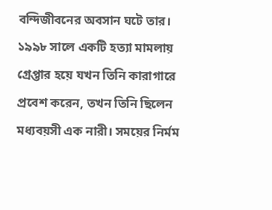বন্দিজীবনের অবসান ঘটে তার।
১৯৯৮ সালে একটি হত্যা মামলায় গ্রেপ্তার হয়ে যখন তিনি কারাগারে প্রবেশ করেন, তখন তিনি ছিলেন মধ্যবয়সী এক নারী। সময়ের নির্মম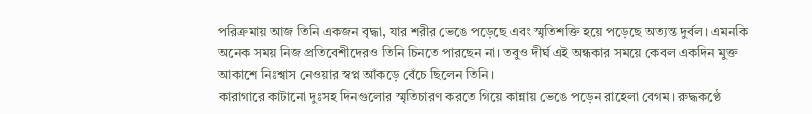পরিক্রমায় আজ তিনি একজন বৃদ্ধা, যার শরীর ভেঙে পড়েছে এবং স্মৃতিশক্তি হয়ে পড়েছে অত্যন্ত দুর্বল। এমনকি অনেক সময় নিজ প্রতিবেশীদেরও তিনি চিনতে পারছেন না। তবুও দীর্ঘ এই অন্ধকার সময়ে কেবল একদিন মুক্ত আকাশে নিঃশ্বাস নেওয়ার স্বপ্ন আঁকড়ে বেঁচে ছিলেন তিনি।
কারাগারে কাটানো দুঃসহ দিনগুলোর স্মৃতিচারণ করতে গিয়ে কান্নায় ভেঙে পড়েন রাহেলা বেগম। রুদ্ধকণ্ঠে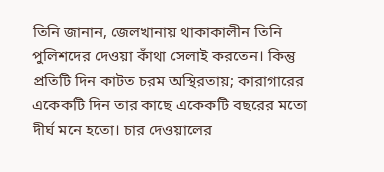তিনি জানান, জেলখানায় থাকাকালীন তিনি পুলিশদের দেওয়া কাঁথা সেলাই করতেন। কিন্তু প্রতিটি দিন কাটত চরম অস্থিরতায়; কারাগারের একেকটি দিন তার কাছে একেকটি বছরের মতো দীর্ঘ মনে হতো। চার দেওয়ালের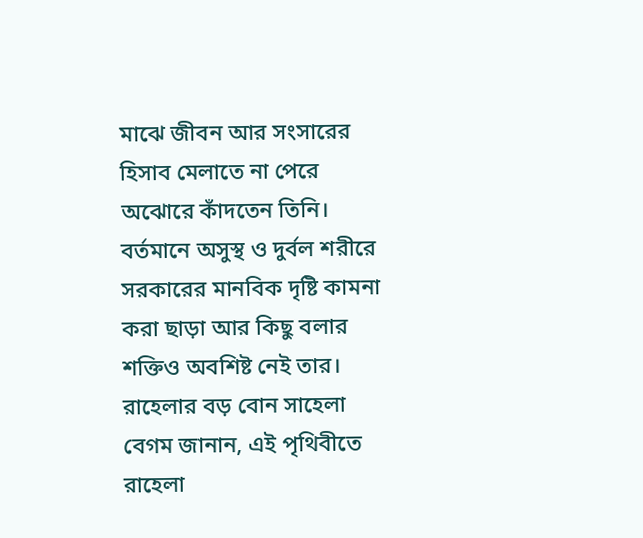মাঝে জীবন আর সংসারের হিসাব মেলাতে না পেরে অঝোরে কাঁদতেন তিনি। বর্তমানে অসুস্থ ও দুর্বল শরীরে সরকারের মানবিক দৃষ্টি কামনা করা ছাড়া আর কিছু বলার শক্তিও অবশিষ্ট নেই তার।
রাহেলার বড় বোন সাহেলা বেগম জানান, এই পৃথিবীতে রাহেলা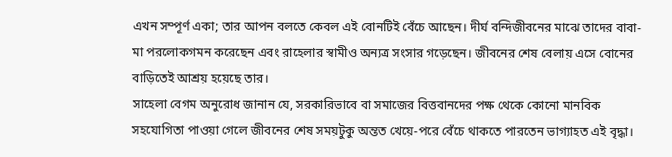এখন সম্পূর্ণ একা; তার আপন বলতে কেবল এই বোনটিই বেঁচে আছেন। দীর্ঘ বন্দিজীবনের মাঝে তাদের বাবা-মা পরলোকগমন করেছেন এবং রাহেলার স্বামীও অন্যত্র সংসার গড়েছেন। জীবনের শেষ বেলায় এসে বোনের বাড়িতেই আশ্রয় হয়েছে তার।
সাহেলা বেগম অনুরোধ জানান যে, সরকারিভাবে বা সমাজের বিত্তবানদের পক্ষ থেকে কোনো মানবিক সহযোগিতা পাওয়া গেলে জীবনের শেষ সময়টুকু অন্তত খেয়ে-পরে বেঁচে থাকতে পারতেন ভাগ্যাহত এই বৃদ্ধা।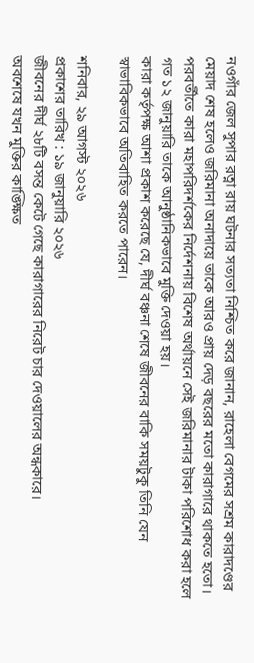নওগাঁর জেল সুপার রত্না রায় ঘটনার সত্যতা নিশ্চিত করে জানান, রাহেলা বেগমের সশ্রম কারাদণ্ডের মেয়াদ শেষ হলেও জরিমানা অনাদায়ে তাকে আরও প্রায় দেড় বছরের মতো কারাগারে থাকতে হতো। পরবর্তীতে কারা মহাপরিদর্শকের নির্দেশনায় বিশেষ অর্থায়নে সেই জরিমানার টাকা পরিশোধ করা হলে গত ১২ জানুয়ারি তাকে আনুষ্ঠানিকভাবে মুক্তি দেওয়া হয়।
কারা কর্তৃপক্ষ আশা প্রকাশ করেছে যে, দীর্ঘ বঞ্চনা শেষে জীবনের বাকি সময়টুকু তিনি যেন স্বাভাবিকভাবে অতিবাহিত করতে পারেন।

শনিবার, ২৯ আগস্ট ২০২৬
প্রকাশের তারিখ : ১৯ জানুয়ারি ২০২৬
জীবনের দীর্ঘ ২৮টি বসন্ত কেটে গেছে কারাগারের নিরেট চার দেওয়ালের অন্ধকারে।
অবশেষে যখন মুক্তির কাঙ্ক্ষিত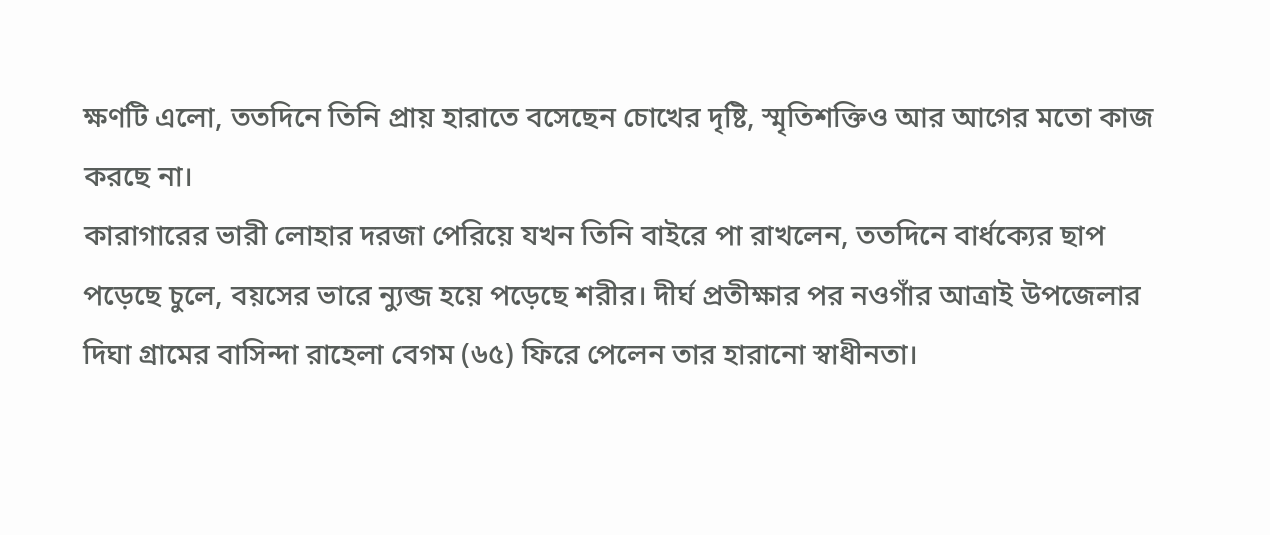ক্ষণটি এলো, ততদিনে তিনি প্রায় হারাতে বসেছেন চোখের দৃষ্টি, স্মৃতিশক্তিও আর আগের মতো কাজ করছে না।
কারাগারের ভারী লোহার দরজা পেরিয়ে যখন তিনি বাইরে পা রাখলেন, ততদিনে বার্ধক্যের ছাপ পড়েছে চুলে, বয়সের ভারে ন্যুব্জ হয়ে পড়েছে শরীর। দীর্ঘ প্রতীক্ষার পর নওগাঁর আত্রাই উপজেলার দিঘা গ্রামের বাসিন্দা রাহেলা বেগম (৬৫) ফিরে পেলেন তার হারানো স্বাধীনতা।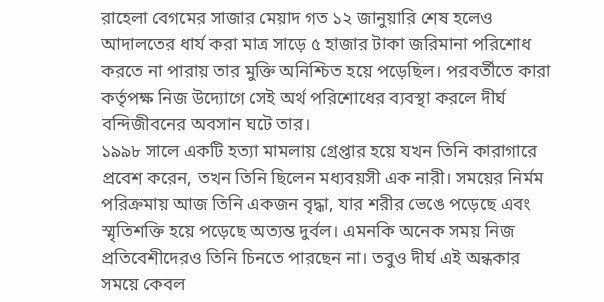রাহেলা বেগমের সাজার মেয়াদ গত ১২ জানুয়ারি শেষ হলেও আদালতের ধার্য করা মাত্র সাড়ে ৫ হাজার টাকা জরিমানা পরিশোধ করতে না পারায় তার মুক্তি অনিশ্চিত হয়ে পড়েছিল। পরবর্তীতে কারা কর্তৃপক্ষ নিজ উদ্যোগে সেই অর্থ পরিশোধের ব্যবস্থা করলে দীর্ঘ বন্দিজীবনের অবসান ঘটে তার।
১৯৯৮ সালে একটি হত্যা মামলায় গ্রেপ্তার হয়ে যখন তিনি কারাগারে প্রবেশ করেন, তখন তিনি ছিলেন মধ্যবয়সী এক নারী। সময়ের নির্মম পরিক্রমায় আজ তিনি একজন বৃদ্ধা, যার শরীর ভেঙে পড়েছে এবং স্মৃতিশক্তি হয়ে পড়েছে অত্যন্ত দুর্বল। এমনকি অনেক সময় নিজ প্রতিবেশীদেরও তিনি চিনতে পারছেন না। তবুও দীর্ঘ এই অন্ধকার সময়ে কেবল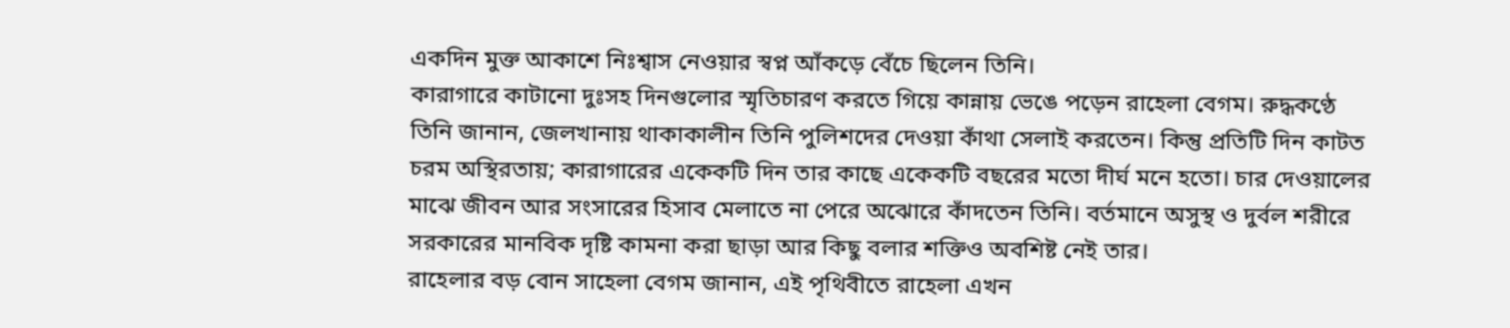একদিন মুক্ত আকাশে নিঃশ্বাস নেওয়ার স্বপ্ন আঁকড়ে বেঁচে ছিলেন তিনি।
কারাগারে কাটানো দুঃসহ দিনগুলোর স্মৃতিচারণ করতে গিয়ে কান্নায় ভেঙে পড়েন রাহেলা বেগম। রুদ্ধকণ্ঠে তিনি জানান, জেলখানায় থাকাকালীন তিনি পুলিশদের দেওয়া কাঁথা সেলাই করতেন। কিন্তু প্রতিটি দিন কাটত চরম অস্থিরতায়; কারাগারের একেকটি দিন তার কাছে একেকটি বছরের মতো দীর্ঘ মনে হতো। চার দেওয়ালের মাঝে জীবন আর সংসারের হিসাব মেলাতে না পেরে অঝোরে কাঁদতেন তিনি। বর্তমানে অসুস্থ ও দুর্বল শরীরে সরকারের মানবিক দৃষ্টি কামনা করা ছাড়া আর কিছু বলার শক্তিও অবশিষ্ট নেই তার।
রাহেলার বড় বোন সাহেলা বেগম জানান, এই পৃথিবীতে রাহেলা এখন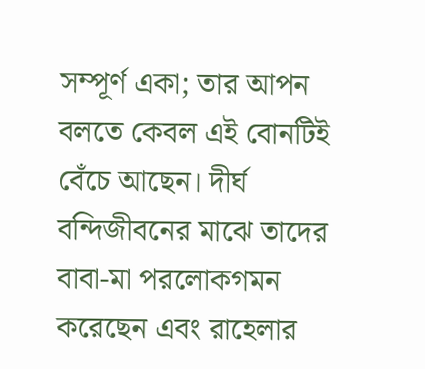সম্পূর্ণ একা; তার আপন বলতে কেবল এই বোনটিই বেঁচে আছেন। দীর্ঘ বন্দিজীবনের মাঝে তাদের বাবা-মা পরলোকগমন করেছেন এবং রাহেলার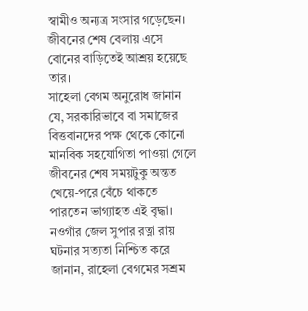স্বামীও অন্যত্র সংসার গড়েছেন। জীবনের শেষ বেলায় এসে বোনের বাড়িতেই আশ্রয় হয়েছে তার।
সাহেলা বেগম অনুরোধ জানান যে, সরকারিভাবে বা সমাজের বিত্তবানদের পক্ষ থেকে কোনো মানবিক সহযোগিতা পাওয়া গেলে জীবনের শেষ সময়টুকু অন্তত খেয়ে-পরে বেঁচে থাকতে পারতেন ভাগ্যাহত এই বৃদ্ধা।
নওগাঁর জেল সুপার রত্না রায় ঘটনার সত্যতা নিশ্চিত করে জানান, রাহেলা বেগমের সশ্রম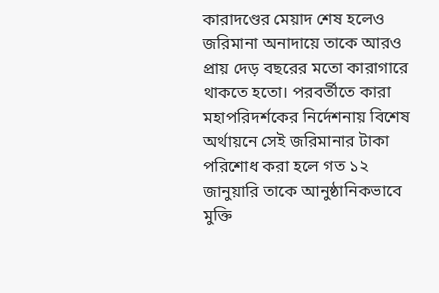কারাদণ্ডের মেয়াদ শেষ হলেও জরিমানা অনাদায়ে তাকে আরও প্রায় দেড় বছরের মতো কারাগারে থাকতে হতো। পরবর্তীতে কারা মহাপরিদর্শকের নির্দেশনায় বিশেষ অর্থায়নে সেই জরিমানার টাকা পরিশোধ করা হলে গত ১২ জানুয়ারি তাকে আনুষ্ঠানিকভাবে মুক্তি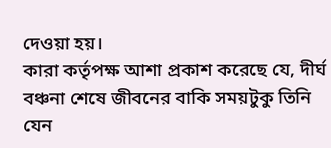দেওয়া হয়।
কারা কর্তৃপক্ষ আশা প্রকাশ করেছে যে, দীর্ঘ বঞ্চনা শেষে জীবনের বাকি সময়টুকু তিনি যেন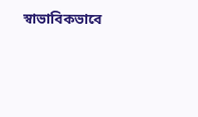স্বাভাবিকভাবে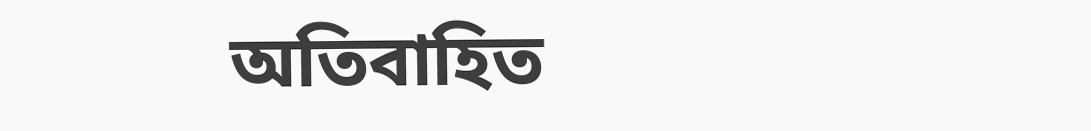অতিবাহিত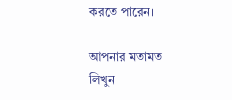করতে পারেন।

আপনার মতামত লিখুন